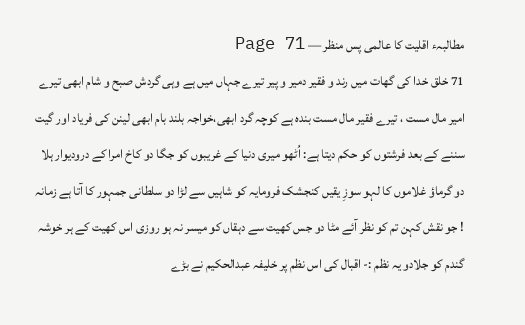مطالبہء اقلیت کا عالمی پس منظر — Page 71
71 خلق خدا کی گھات میں رند و فقیر دمیر و پیر تیرے جہاں میں ہے وہی گردش صبح و شام ابھی تیرے امیر مال مست ، تیرے فقیر مال مست بندہ ہے کوچہ گرد ابھی،خواجہ بلند بام ابھی لینن کی فریاد اور گیت سننے کے بعد فرشتوں کو حکم دیتا ہے: اُٹھو میری دنیا کے غریبوں کو جگا دو کاخ امرا کے درودیوار ہلا دو گرماؤ غلاموں کا لہو سوزِ یقیں کنجشک فرومایہ کو شاہیں سے لڑا دو سلطانی جمہور کا آتا ہے زمانہ ! جو نقش کہن تم کو نظر آئے مٹا دو جس کھیت سے دہقاں کو میسر نہ ہو روزی اس کھیت کے ہر خوشہ گندم کو جلادو یہ نظم :- اقبال کی اس نظم پر خلیفہ عبدالحکیم نے بڑے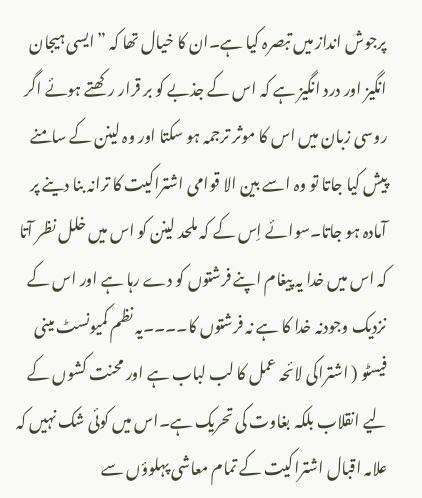پرجوش انداز میں تبصرہ کیا ہے۔ان کا خیال تھا کہ ”ایسی ہیجان انگیز اور درد انگیز ہے کہ اس کے جذبے کو بر قرار رکھتے ہوئے اگر روسی زبان میں اس کا موثر ترجمہ ہو سکتا اور وہ لینن کے سامنے پیش کیا جاتا تو وہ اسے بین الا قوامی اشتراکیت کا ترانہ بنا دینے پر آمادہ ہو جاتا۔سوائے اِس کے کہ ملحد لینن کو اس میں خلل نظر آتا کہ اس میں خدا یہ پیغام اپنے فرشتوں کو دے رہا ہے اور اس کے نزدیک وجودنہ خدا کا ہے نہ فرشتوں کا۔۔۔۔یہ نظم کمیونسٹ مینی فیسٹو ( اشتراکی لائحہ عمل کا لب لباب ہے اور محنت کشوں کے لیے انقلاب بلکہ بغاوت کی تحریک ہے۔اس میں کوئی شک نہیں کہ علامہ اقبال اشتراکیت کے تمام معاشی پہلوؤں سے